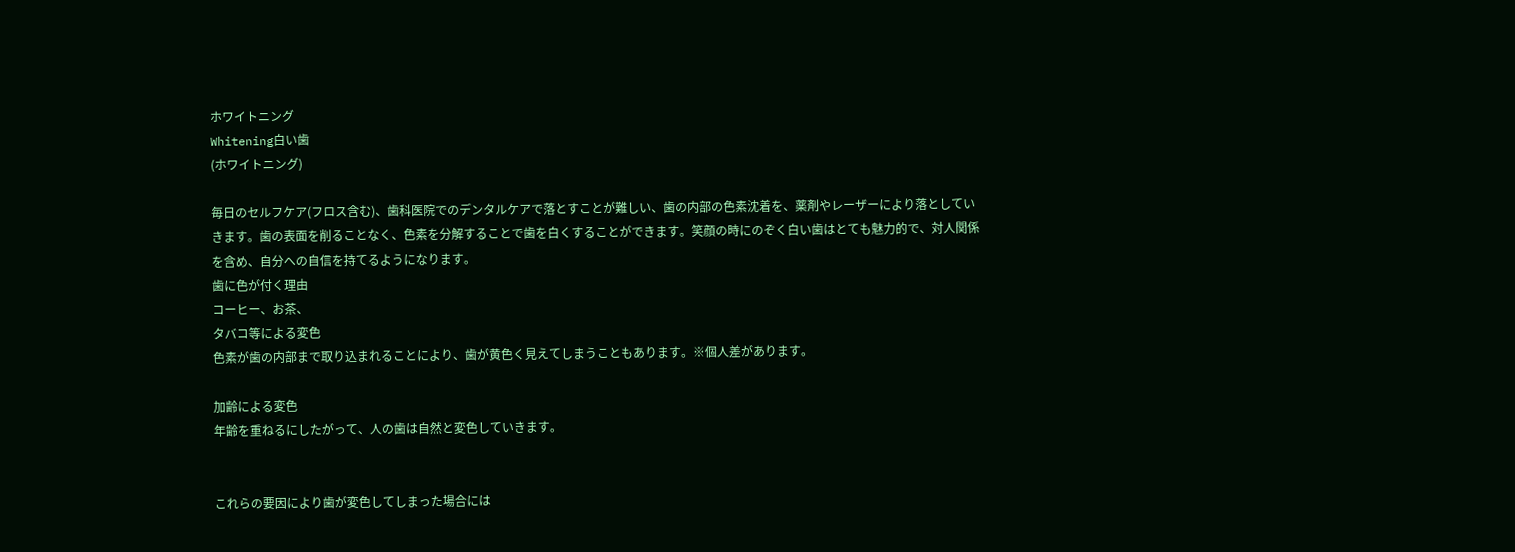ホワイトニング
Whitening白い歯
(ホワイトニング)

毎日のセルフケア(フロス含む)、歯科医院でのデンタルケアで落とすことが難しい、歯の内部の色素沈着を、薬剤やレーザーにより落としていきます。歯の表面を削ることなく、色素を分解することで歯を白くすることができます。笑顔の時にのぞく白い歯はとても魅力的で、対人関係を含め、自分への自信を持てるようになります。
歯に色が付く理由
コーヒー、お茶、
タバコ等による変色
色素が歯の内部まで取り込まれることにより、歯が黄色く見えてしまうこともあります。※個人差があります。

加齢による変色
年齢を重ねるにしたがって、人の歯は自然と変色していきます。


これらの要因により歯が変色してしまった場合には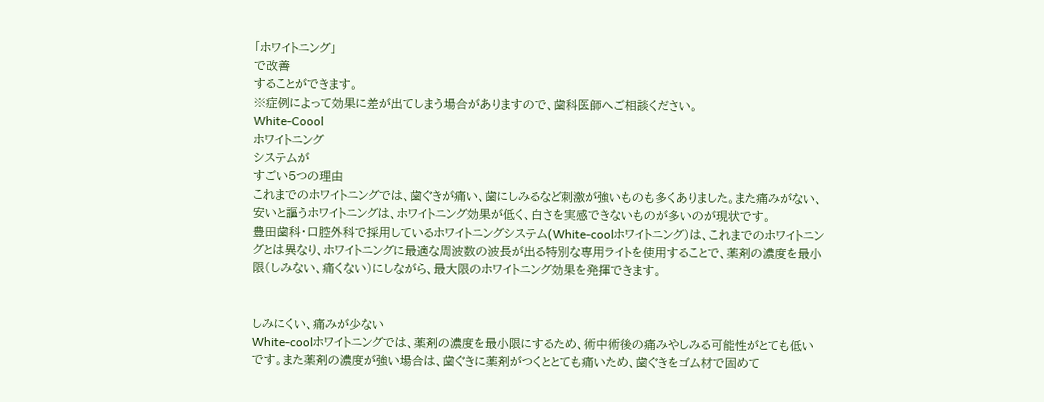「ホワイトニング」
で改善
することができます。
※症例によって効果に差が出てしまう場合がありますので、歯科医師へご相談ください。
White-Coool
ホワイトニング
システムが
すごい5つの理由
これまでのホワイトニングでは、歯ぐきが痛い、歯にしみるなど刺激が強いものも多くありました。また痛みがない、安いと謳うホワイトニングは、ホワイトニング効果が低く、白さを実感できないものが多いのが現状です。
豊田歯科・口腔外科で採用しているホワイトニングシステム(White-coolホワイトニング)は、これまでのホワイトニングとは異なり、ホワイトニングに最適な周波数の波長が出る特別な専用ライトを使用することで、薬剤の濃度を最小限(しみない、痛くない)にしながら、最大限のホワイトニング効果を発揮できます。


しみにくい、痛みが少ない
White-coolホワイトニングでは、薬剤の濃度を最小限にするため、術中術後の痛みやしみる可能性がとても低いです。また薬剤の濃度が強い場合は、歯ぐきに薬剤がつくととても痛いため、歯ぐきをゴム材で固めて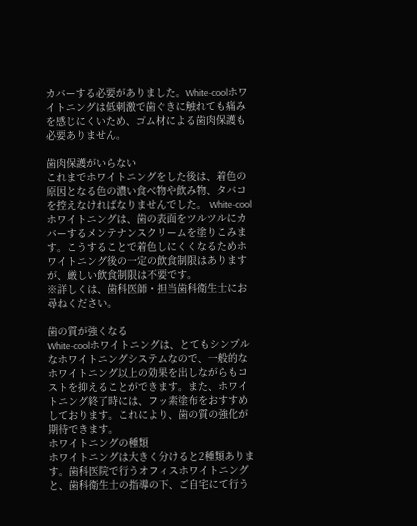カバーする必要がありました。White-coolホワイトニングは低刺激で歯ぐきに触れても痛みを感じにくいため、ゴム材による歯肉保護も必要ありません。

歯肉保護がいらない
これまでホワイトニングをした後は、着色の原因となる色の濃い食べ物や飲み物、タバコを控えなければなりませんでした。 White-coolホワイトニングは、歯の表面をツルツルにカバーするメンテナンスクリームを塗りこみます。こうすることで着色しにくくなるためホワイトニング後の一定の飲食制限はありますが、厳しい飲食制限は不要です。
※詳しくは、歯科医師・担当歯科衛生士にお尋ねください。

歯の質が強くなる
White-coolホワイトニングは、とてもシンプルなホワイトニングシステムなので、一般的なホワイトニング以上の効果を出しながらもコストを抑えることができます。また、ホワイトニング終了時には、フッ素塗布をおすすめしております。これにより、歯の質の強化が期待できます。
ホワイトニングの種類
ホワイトニングは大きく分けると2種類あります。歯科医院で行うオフィスホワイトニングと、歯科衛生士の指導の下、ご自宅にて行う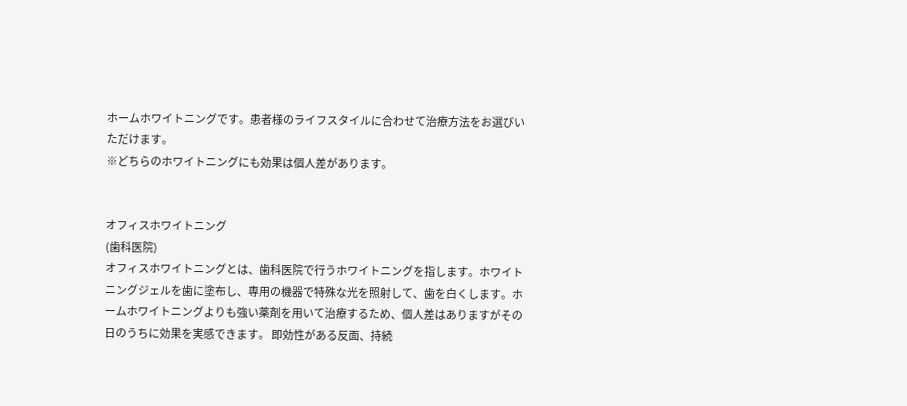ホームホワイトニングです。患者様のライフスタイルに合わせて治療方法をお選びいただけます。
※どちらのホワイトニングにも効果は個人差があります。


オフィスホワイトニング
(歯科医院)
オフィスホワイトニングとは、歯科医院で行うホワイトニングを指します。ホワイトニングジェルを歯に塗布し、専用の機器で特殊な光を照射して、歯を白くします。ホームホワイトニングよりも強い薬剤を用いて治療するため、個人差はありますがその日のうちに効果を実感できます。 即効性がある反面、持続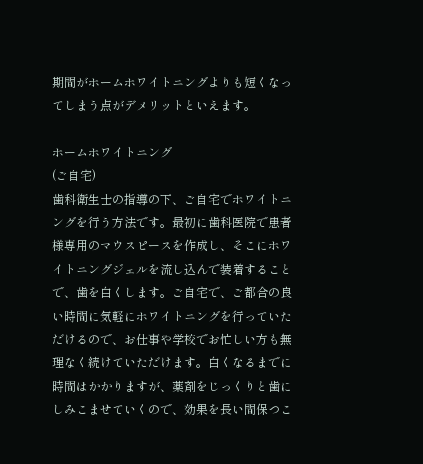期間がホームホワイトニングよりも短くなってしまう点がデメリットといえます。

ホームホワイトニング
(ご自宅)
歯科衛生士の指導の下、ご自宅でホワイトニングを行う方法です。最初に歯科医院で患者様専用のマウスピースを作成し、そこにホワイトニングジェルを流し込んで装着することで、歯を白くします。ご自宅で、ご都合の良い時間に気軽にホワイトニングを行っていただけるので、お仕事や学校でお忙しい方も無理なく続けていただけます。白くなるまでに時間はかかりますが、薬剤をじっくりと歯にしみこませていくので、効果を長い間保つこ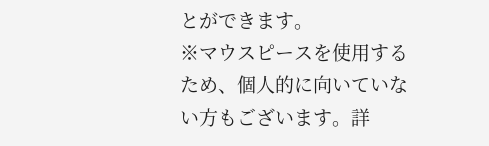とができます。
※マウスピースを使用するため、個人的に向いていない方もございます。詳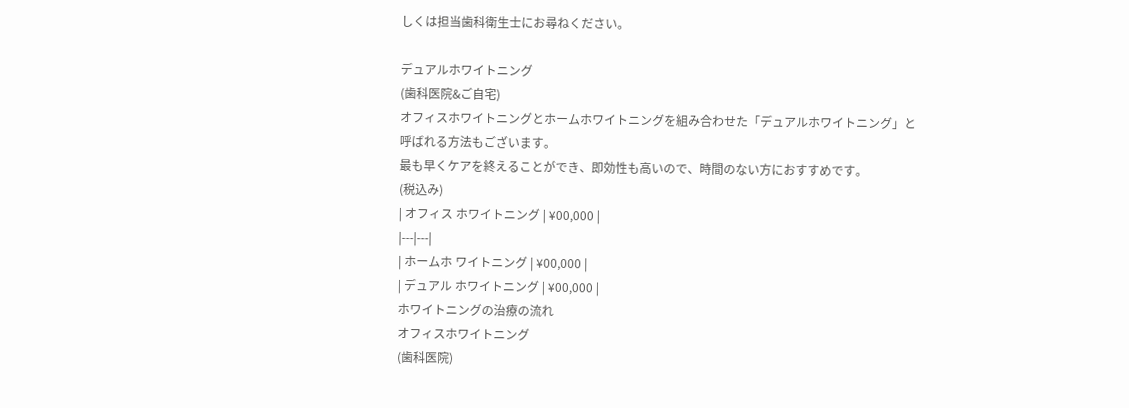しくは担当歯科衛生士にお尋ねください。

デュアルホワイトニング
(歯科医院&ご自宅)
オフィスホワイトニングとホームホワイトニングを組み合わせた「デュアルホワイトニング」と呼ばれる方法もございます。
最も早くケアを終えることができ、即効性も高いので、時間のない方におすすめです。
(税込み)
| オフィス ホワイトニング | ¥00,000 |
|---|---|
| ホームホ ワイトニング | ¥00,000 |
| デュアル ホワイトニング | ¥00,000 |
ホワイトニングの治療の流れ
オフィスホワイトニング
(歯科医院)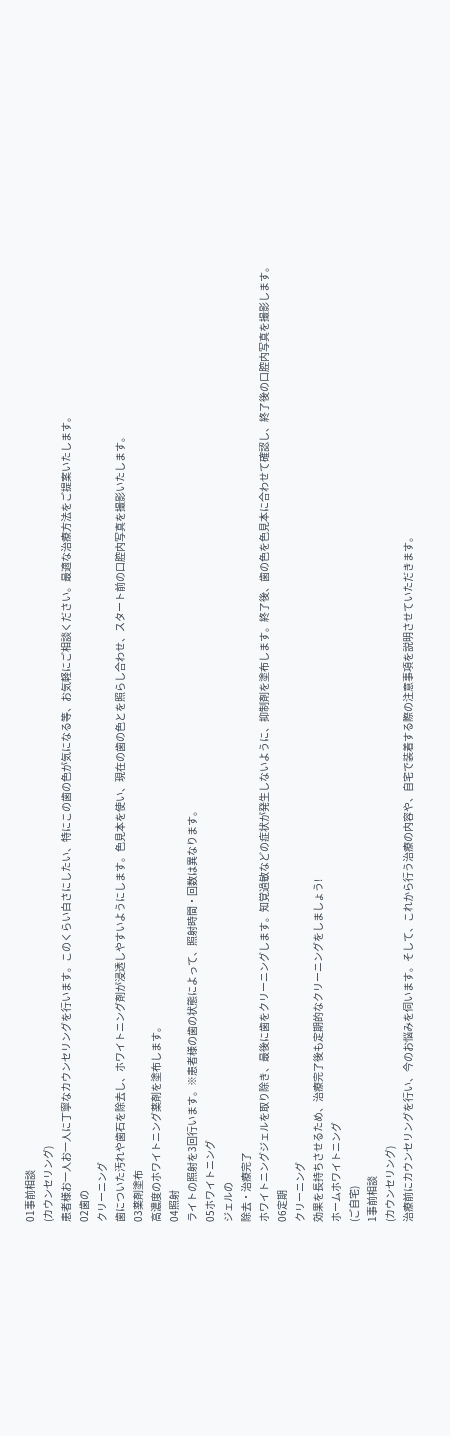01事前相談
(カウンセリング)
患者様お一人お一人に丁寧なカウンセリングを行います。このくらい白さにしたい、特にこの歯の色が気になる等、お気軽にご相談ください。最適な治療方法をご提案いたします。
02歯の
クリーニング
歯についた汚れや歯石を除去し、ホワイトニング剤が浸透しやすいようにします。色見本を使い、現在の歯の色とを照らし合わせ、スタート前の口腔内写真を撮影いたします。
03薬剤塗布
高濃度のホワイトニング薬剤を塗布します。
04照射
ライトの照射を3回行います。※患者様の歯の状態によって、照射時間・回数は異なります。
05ホワイトニング
ジェルの
除去・治療完了
ホワイトニングジェルを取り除き、最後に歯をクリーニングします。知覚過敏などの症状が発生しないように、抑制剤を塗布します。終了後、歯の色を色見本に合わせて確認し、終了後の口腔内写真を撮影します。
06定期
クリーニング
効果を長持ちさせるため、治療完了後も定期的なクリーニングをしましょう!
ホームホワイトニング
(ご自宅)
1事前相談
(カウンセリング)
治療前にカウンセリングを行い、今のお悩みを伺います。そして、これから行う治療の内容や、自宅で装着する際の注意事項を説明させていただきます。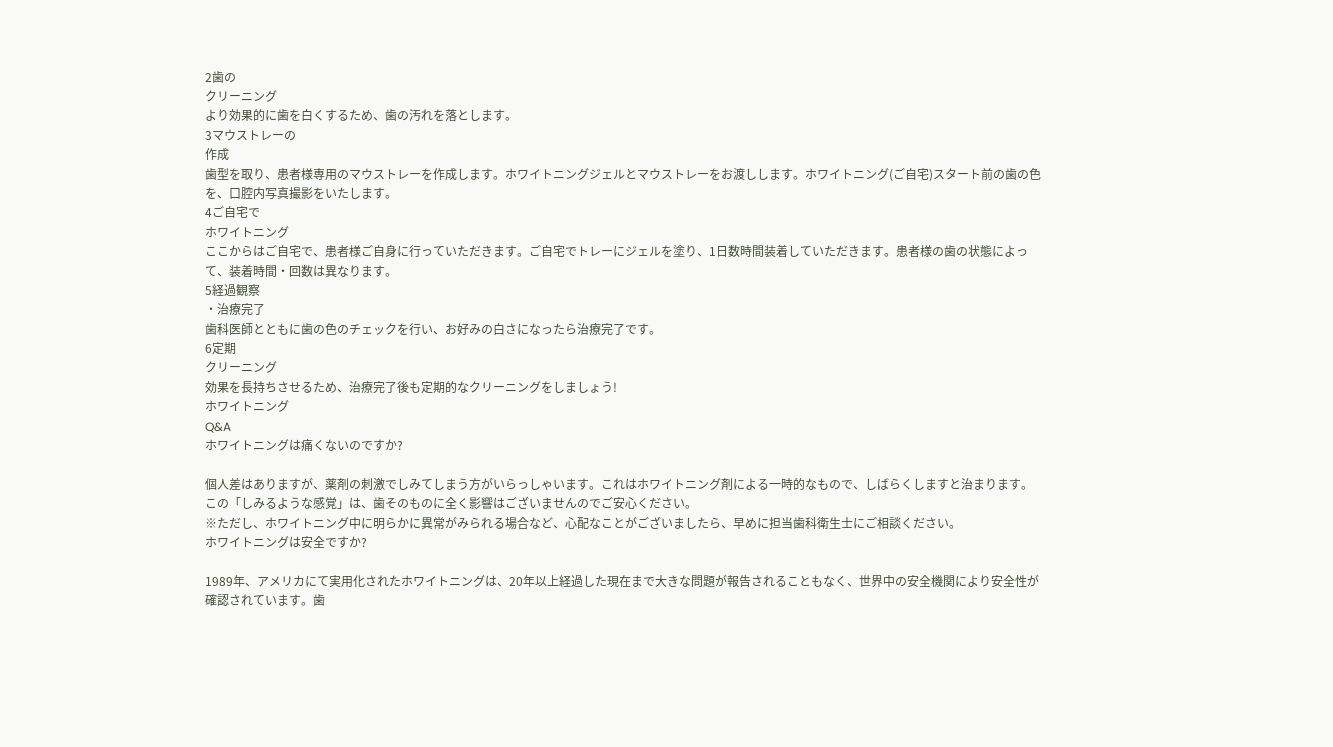2歯の
クリーニング
より効果的に歯を白くするため、歯の汚れを落とします。
3マウストレーの
作成
歯型を取り、患者様専用のマウストレーを作成します。ホワイトニングジェルとマウストレーをお渡しします。ホワイトニング(ご自宅)スタート前の歯の色を、口腔内写真撮影をいたします。
4ご自宅で
ホワイトニング
ここからはご自宅で、患者様ご自身に行っていただきます。ご自宅でトレーにジェルを塗り、1日数時間装着していただきます。患者様の歯の状態によって、装着時間・回数は異なります。
5経過観察
・治療完了
歯科医師とともに歯の色のチェックを行い、お好みの白さになったら治療完了です。
6定期
クリーニング
効果を長持ちさせるため、治療完了後も定期的なクリーニングをしましょう!
ホワイトニング
Q&A
ホワイトニングは痛くないのですか?

個人差はありますが、薬剤の刺激でしみてしまう方がいらっしゃいます。これはホワイトニング剤による一時的なもので、しばらくしますと治まります。この「しみるような感覚」は、歯そのものに全く影響はございませんのでご安心ください。
※ただし、ホワイトニング中に明らかに異常がみられる場合など、心配なことがございましたら、早めに担当歯科衛生士にご相談ください。
ホワイトニングは安全ですか?

1989年、アメリカにて実用化されたホワイトニングは、20年以上経過した現在まで大きな問題が報告されることもなく、世界中の安全機関により安全性が確認されています。歯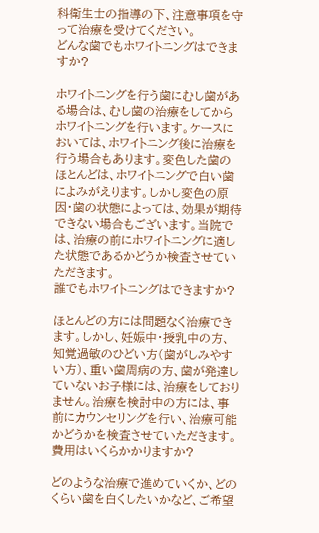科衛生士の指導の下、注意事項を守って治療を受けてください。
どんな歯でもホワイトニングはできますか?

ホワイトニングを行う歯にむし歯がある場合は、むし歯の治療をしてからホワイトニングを行います。ケースにおいては、ホワイトニング後に治療を行う場合もあります。変色した歯のほとんどは、ホワイトニングで白い歯によみがえります。しかし変色の原因・歯の状態によっては、効果が期待できない場合もございます。当院では、治療の前にホワイトニングに適した状態であるかどうか検査させていただきます。
誰でもホワイトニングはできますか?

ほとんどの方には問題なく治療できます。しかし、妊娠中・授乳中の方、知覚過敏のひどい方(歯がしみやすい方)、重い歯周病の方、歯が発達していないお子様には、治療をしておりません。治療を検討中の方には、事前にカウンセリングを行い、治療可能かどうかを検査させていただきます。
費用はいくらかかりますか?

どのような治療で進めていくか、どのくらい歯を白くしたいかなど、ご希望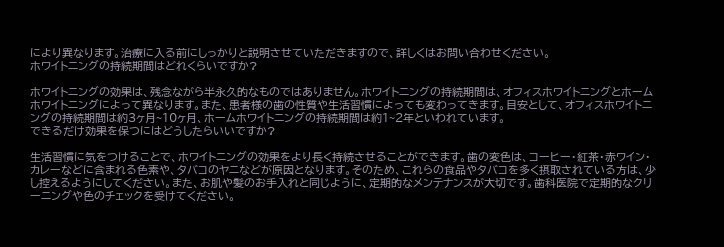により異なります。治療に入る前にしっかりと説明させていただきますので、詳しくはお問い合わせください。
ホワイトニングの持続期間はどれくらいですか?

ホワイトニングの効果は、残念ながら半永久的なものではありません。ホワイトニングの持続期間は、オフィスホワイトニングとホームホワイトニングによって異なります。また、患者様の歯の性質や生活習慣によっても変わってきます。目安として、オフィスホワイトニングの持続期間は約3ヶ月~10ヶ月、ホームホワイトニングの持続期間は約1~2年といわれています。
できるだけ効果を保つにはどうしたらいいですか?

生活習慣に気をつけることで、ホワイトニングの効果をより長く持続させることができます。歯の変色は、コーヒー・紅茶・赤ワイン・カレーなどに含まれる色素や、タバコのヤニなどが原因となります。そのため、これらの食品やタバコを多く摂取されている方は、少し控えるようにしてください。また、お肌や髪のお手入れと同じように、定期的なメンテナンスが大切です。歯科医院で定期的なクリーニングや色のチェックを受けてください。